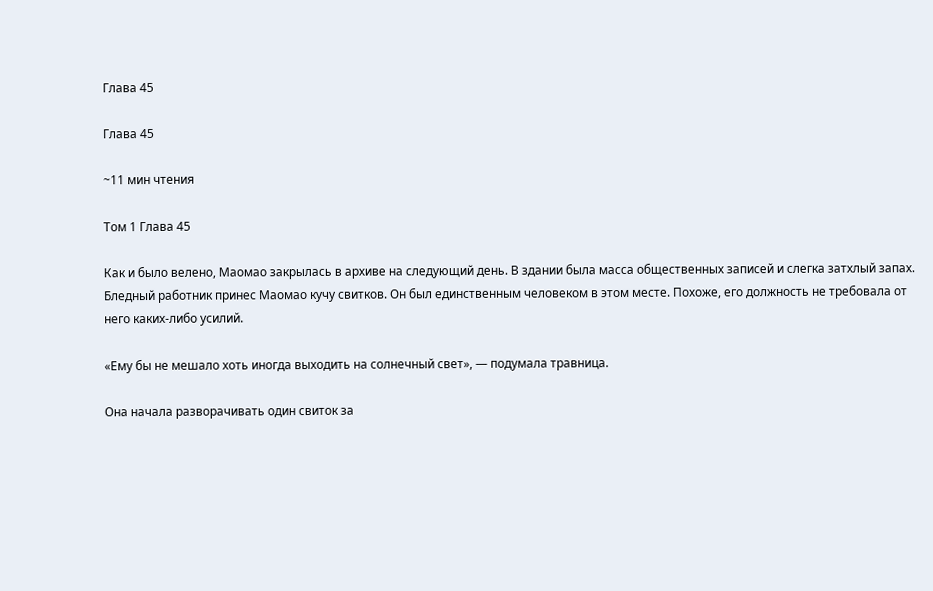Глава 45

Глава 45

~11 мин чтения

Том 1 Глава 45

Как и было велено, Маомао закрылась в архиве на следующий день. В здании была масса общественных записей и слегка затхлый запах. Бледный работник принес Маомао кучу свитков. Он был единственным человеком в этом месте. Похоже, его должность не требовала от него каких-либо усилий.

«Ему бы не мешало хоть иногда выходить на солнечный свет», — подумала травница.

Она начала разворачивать один свиток за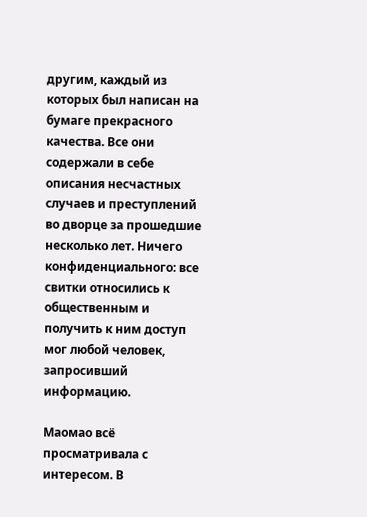другим, каждый из которых был написан на бумаге прекрасного качества. Все они содержали в себе описания несчастных случаев и преступлений во дворце за прошедшие несколько лет. Ничего конфиденциального: все свитки относились к общественным и получить к ним доступ мог любой человек, запросивший информацию.

Маомао всё просматривала с интересом. В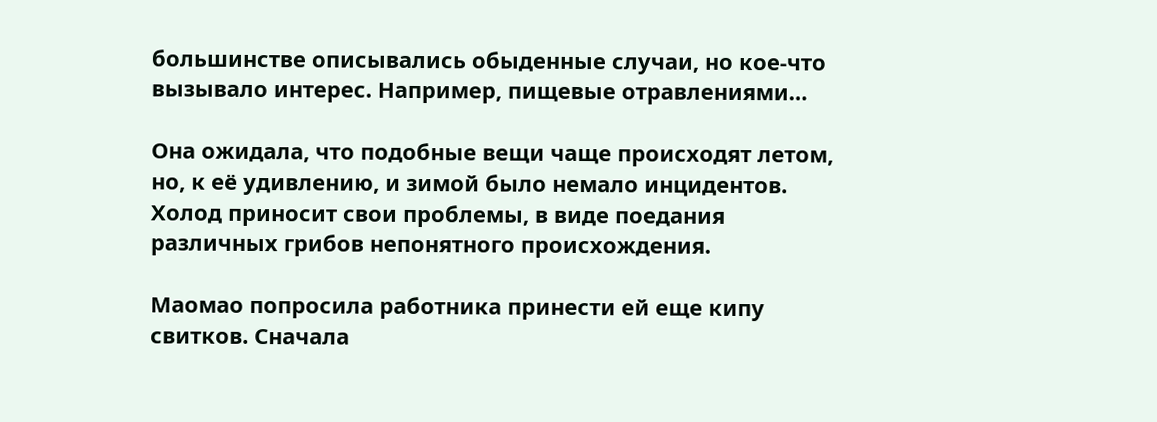большинстве описывались обыденные случаи, но кое-что вызывало интерес. Например, пищевые отравлениями…

Она ожидала, что подобные вещи чаще происходят летом, но, к её удивлению, и зимой было немало инцидентов. Холод приносит свои проблемы, в виде поедания различных грибов непонятного происхождения.

Маомао попросила работника принести ей еще кипу свитков. Сначала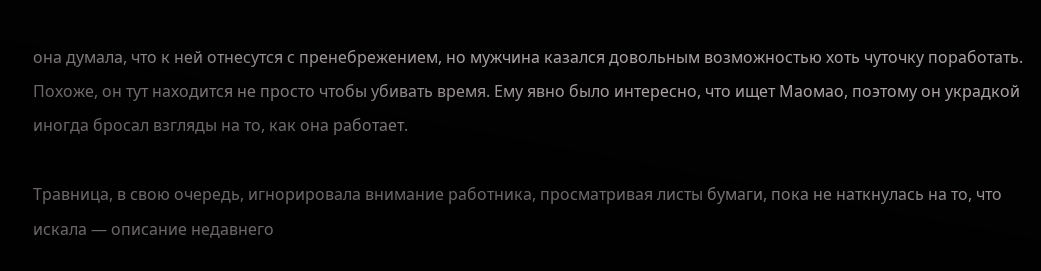она думала, что к ней отнесутся с пренебрежением, но мужчина казался довольным возможностью хоть чуточку поработать. Похоже, он тут находится не просто чтобы убивать время. Ему явно было интересно, что ищет Маомао, поэтому он украдкой иногда бросал взгляды на то, как она работает.

Травница, в свою очередь, игнорировала внимание работника, просматривая листы бумаги, пока не наткнулась на то, что искала — описание недавнего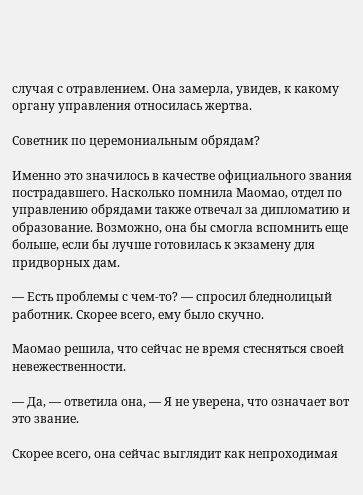случая с отравлением. Она замерла, увидев, к какому органу управления относилась жертва.

Советник по церемониальным обрядам?

Именно это значилось в качестве официального звания пострадавшего. Насколько помнила Маомао, отдел по управлению обрядами также отвечал за дипломатию и образование. Возможно, она бы смогла вспомнить еще больше, если бы лучше готовилась к экзамену для придворных дам.

— Есть проблемы с чем-то? — спросил бледнолицый работник. Скорее всего, ему было скучно.

Маомао решила, что сейчас не время стесняться своей невежественности.

— Да, — ответила она, — Я не уверена, что означает вот это звание.

Скорее всего, она сейчас выглядит как непроходимая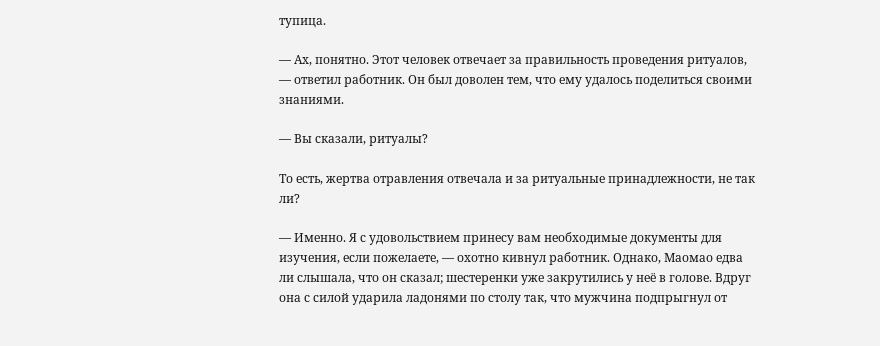тупица.

— Ах, понятно. Этот человек отвечает за правильность проведения ритуалов, — ответил работник. Он был доволен тем, что ему удалось поделиться своими знаниями.

— Вы сказали, ритуалы?

То есть, жертва отравления отвечала и за ритуальные принадлежности, не так ли?

— Именно. Я с удовольствием принесу вам необходимые документы для изучения, если пожелаете, — охотно кивнул работник. Однако, Маомао едва ли слышала, что он сказал; шестеренки уже закрутились у неё в голове. Вдруг она с силой ударила ладонями по столу так, что мужчина подпрыгнул от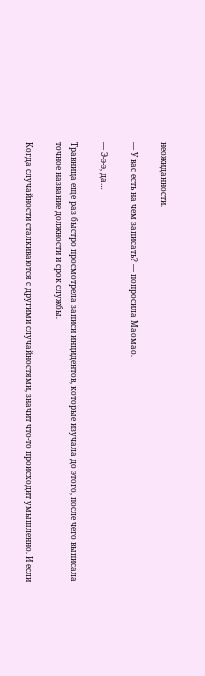неожиданности.

— У вас есть на чем записать? — попросила Маомао.

— Э-э-э, да…

Травница еще раз быстро просмотрела записи инцидентов, которые изучала до этого, после чего выписала точное название должности и срок службы.

Когда случайности сталкиваются с другими случайностями, значит что-то происходит умышленно. И если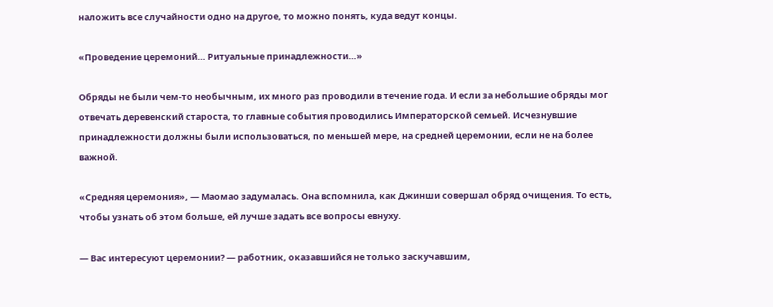наложить все случайности одно на другое, то можно понять, куда ведут концы.

«Проведение церемоний… Ритуальные принадлежности…»

Обряды не были чем-то необычным, их много раз проводили в течение года. И если за небольшие обряды мог отвечать деревенский староста, то главные события проводились Императорской семьей. Исчезнувшие принадлежности должны были использоваться, по меньшей мере, на средней церемонии, если не на более важной.

«Средняя церемония», — Маомао задумалась. Она вспомнила, как Джинши совершал обряд очищения. То есть, чтобы узнать об этом больше, ей лучше задать все вопросы евнуху.

— Вас интересуют церемонии? — работник, оказавшийся не только заскучавшим,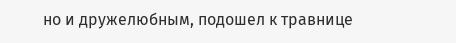но и дружелюбным, подошел к травнице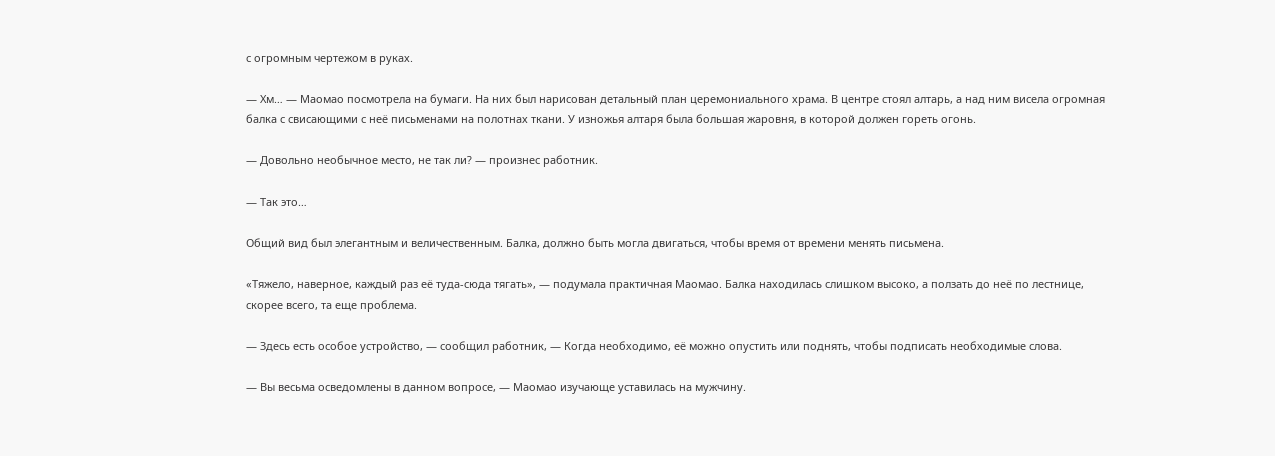с огромным чертежом в руках.

— Хм… — Маомао посмотрела на бумаги. На них был нарисован детальный план церемониального храма. В центре стоял алтарь, а над ним висела огромная балка с свисающими с неё письменами на полотнах ткани. У изножья алтаря была большая жаровня, в которой должен гореть огонь.

— Довольно необычное место, не так ли? — произнес работник.

— Так это…

Общий вид был элегантным и величественным. Балка, должно быть могла двигаться, чтобы время от времени менять письмена.

«Тяжело, наверное, каждый раз её туда-сюда тягать», — подумала практичная Маомао. Балка находилась слишком высоко, а ползать до неё по лестнице, скорее всего, та еще проблема.

— Здесь есть особое устройство, — сообщил работник, — Когда необходимо, её можно опустить или поднять, чтобы подписать необходимые слова.

— Вы весьма осведомлены в данном вопросе, — Маомао изучающе уставилась на мужчину.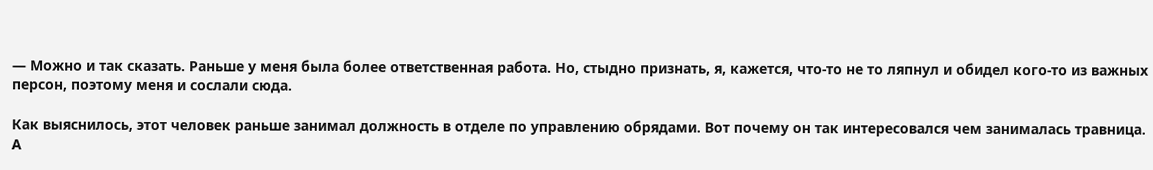— Можно и так сказать. Раньше у меня была более ответственная работа. Но, стыдно признать, я, кажется, что-то не то ляпнул и обидел кого-то из важных персон, поэтому меня и сослали сюда.

Как выяснилось, этот человек раньше занимал должность в отделе по управлению обрядами. Вот почему он так интересовался чем занималась травница. А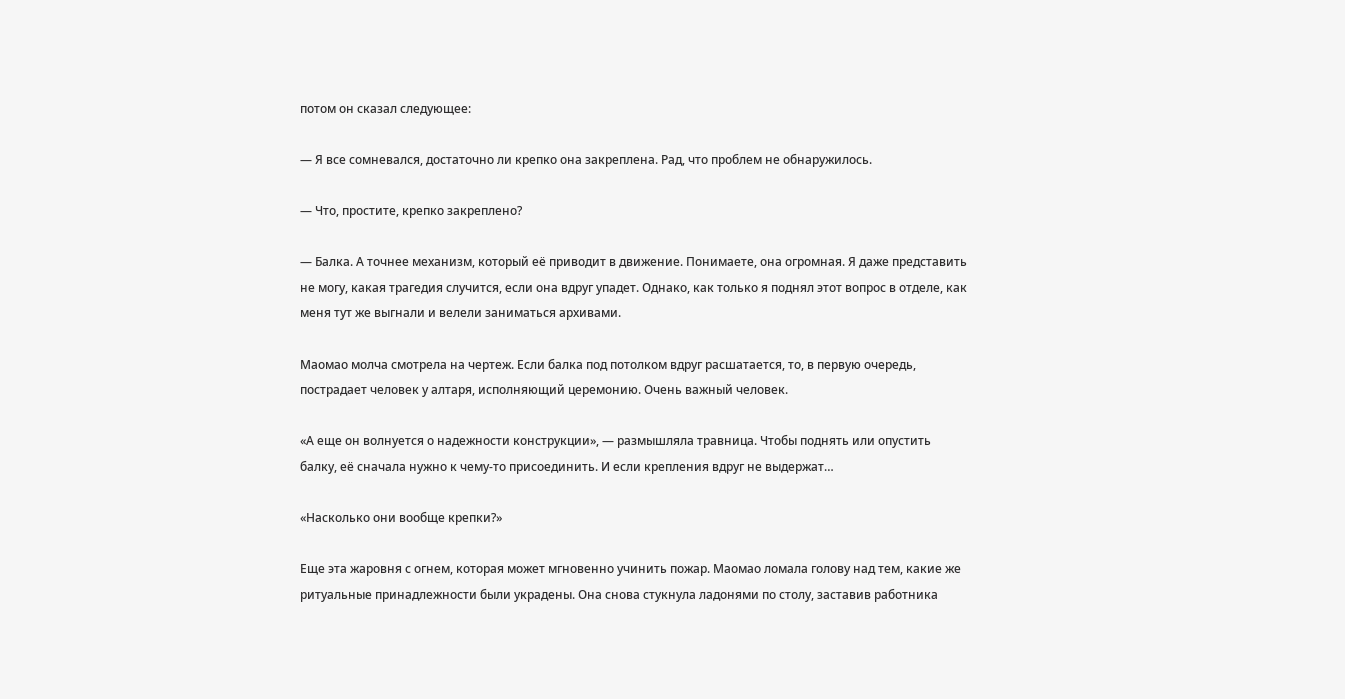потом он сказал следующее:

— Я все сомневался, достаточно ли крепко она закреплена. Рад, что проблем не обнаружилось.

— Что, простите, крепко закреплено?

— Балка. А точнее механизм, который её приводит в движение. Понимаете, она огромная. Я даже представить не могу, какая трагедия случится, если она вдруг упадет. Однако, как только я поднял этот вопрос в отделе, как меня тут же выгнали и велели заниматься архивами.

Маомао молча смотрела на чертеж. Если балка под потолком вдруг расшатается, то, в первую очередь, пострадает человек у алтаря, исполняющий церемонию. Очень важный человек.

«А еще он волнуется о надежности конструкции», — размышляла травница. Чтобы поднять или опустить балку, её сначала нужно к чему-то присоединить. И если крепления вдруг не выдержат…

«Насколько они вообще крепки?»

Еще эта жаровня с огнем, которая может мгновенно учинить пожар. Маомао ломала голову над тем, какие же ритуальные принадлежности были украдены. Она снова стукнула ладонями по столу, заставив работника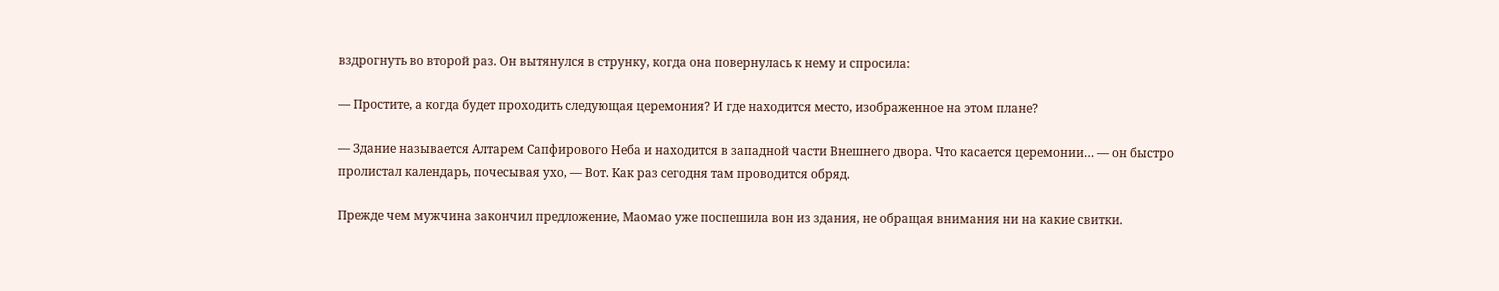вздрогнуть во второй раз. Он вытянулся в струнку, когда она повернулась к нему и спросила:

— Простите, а когда будет проходить следующая церемония? И где находится место, изображенное на этом плане?

— Здание называется Алтарем Сапфирового Неба и находится в западной части Внешнего двора. Что касается церемонии… — он быстро пролистал календарь, почесывая ухо, — Вот. Как раз сегодня там проводится обряд.

Прежде чем мужчина закончил предложение, Маомао уже поспешила вон из здания, не обращая внимания ни на какие свитки.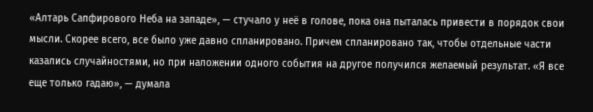«Алтарь Сапфирового Неба на западе», — стучало у неё в голове, пока она пыталась привести в порядок свои мысли. Скорее всего, все было уже давно спланировано. Причем спланировано так, чтобы отдельные части казались случайностями, но при наложении одного события на другое получился желаемый результат. «Я все еще только гадаю», — думала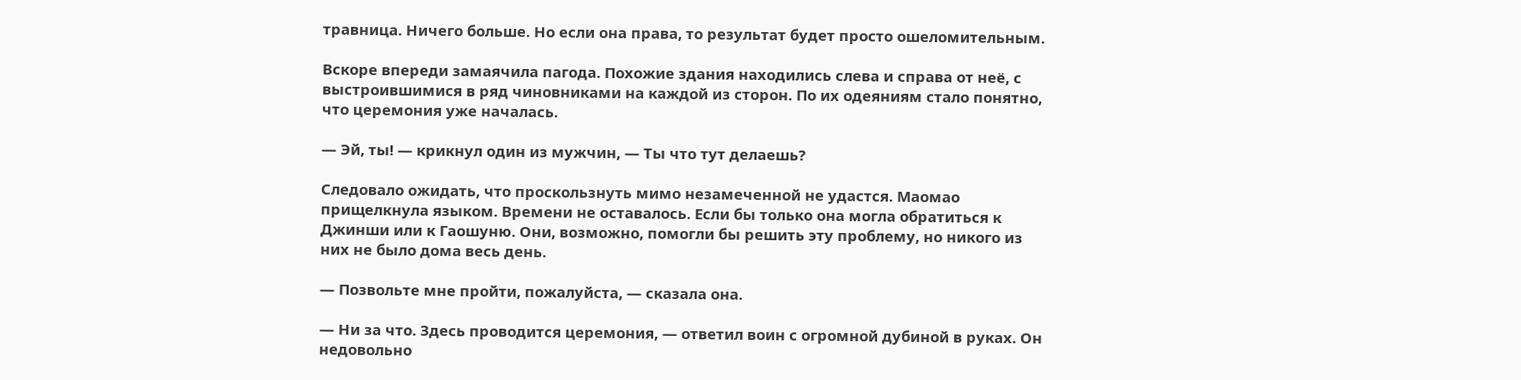травница. Ничего больше. Но если она права, то результат будет просто ошеломительным.

Вскоре впереди замаячила пагода. Похожие здания находились слева и справа от неё, с выстроившимися в ряд чиновниками на каждой из сторон. По их одеяниям стало понятно, что церемония уже началась.

— Эй, ты! — крикнул один из мужчин, — Ты что тут делаешь?

Следовало ожидать, что проскользнуть мимо незамеченной не удастся. Маомао прищелкнула языком. Времени не оставалось. Если бы только она могла обратиться к Джинши или к Гаошуню. Они, возможно, помогли бы решить эту проблему, но никого из них не было дома весь день.

— Позвольте мне пройти, пожалуйста, — сказала она.

— Ни за что. Здесь проводится церемония, — ответил воин с огромной дубиной в руках. Он недовольно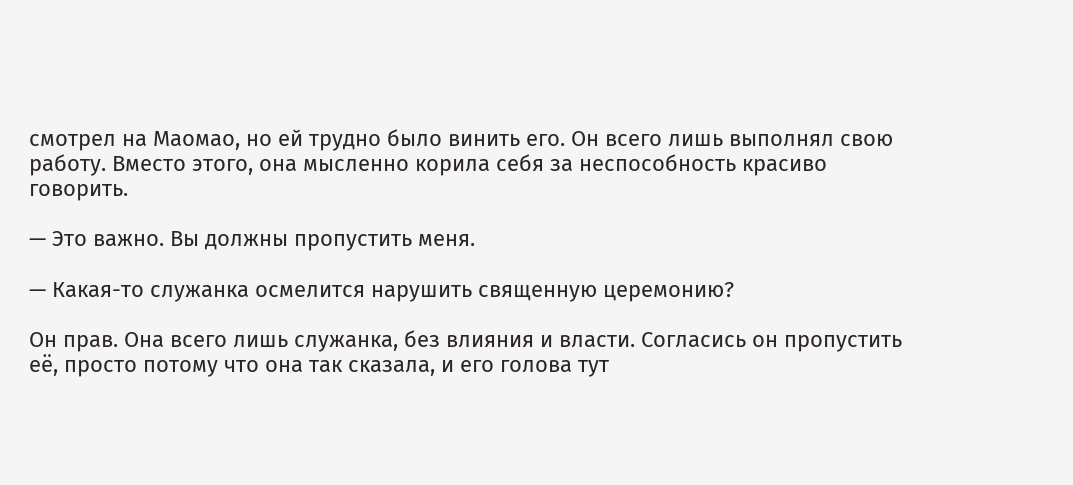смотрел на Маомао, но ей трудно было винить его. Он всего лишь выполнял свою работу. Вместо этого, она мысленно корила себя за неспособность красиво говорить.

— Это важно. Вы должны пропустить меня.

— Какая-то служанка осмелится нарушить священную церемонию?

Он прав. Она всего лишь служанка, без влияния и власти. Согласись он пропустить её, просто потому что она так сказала, и его голова тут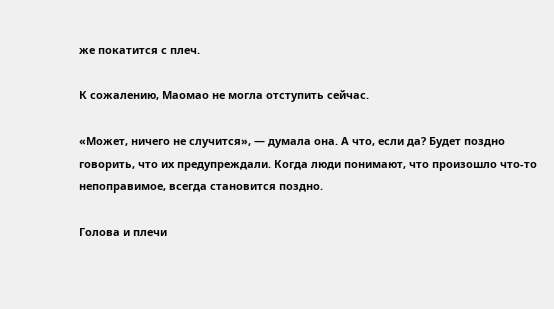же покатится с плеч.

К сожалению, Маомао не могла отступить сейчас.

«Может, ничего не случится», — думала она. А что, если да? Будет поздно говорить, что их предупреждали. Когда люди понимают, что произошло что-то непоправимое, всегда становится поздно.

Голова и плечи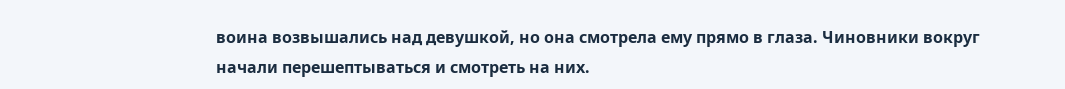воина возвышались над девушкой, но она смотрела ему прямо в глаза. Чиновники вокруг начали перешептываться и смотреть на них.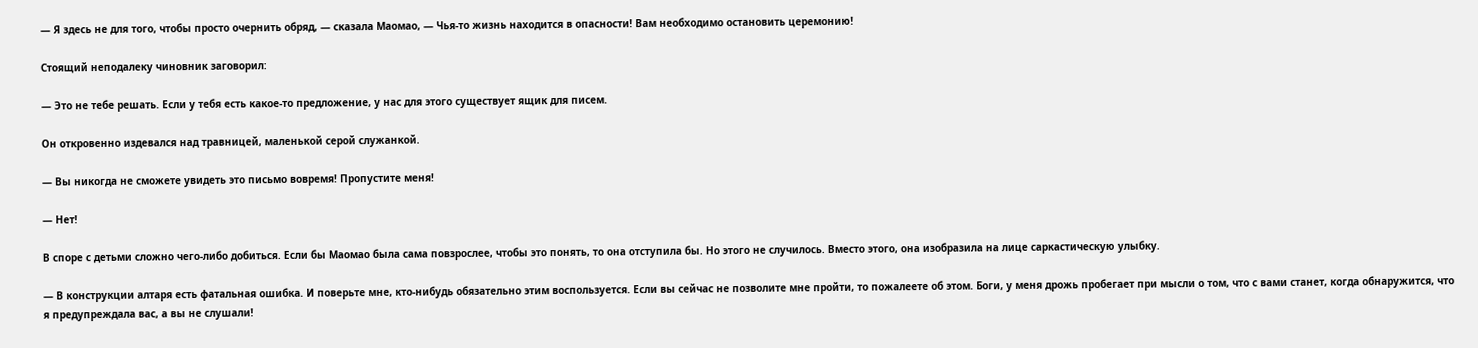— Я здесь не для того, чтобы просто очернить обряд, — сказала Маомао, — Чья-то жизнь находится в опасности! Вам необходимо остановить церемонию!

Стоящий неподалеку чиновник заговорил:

— Это не тебе решать. Если у тебя есть какое-то предложение, у нас для этого существует ящик для писем.

Он откровенно издевался над травницей, маленькой серой служанкой.

— Вы никогда не сможете увидеть это письмо вовремя! Пропустите меня!

— Нет!

В споре с детьми сложно чего-либо добиться. Если бы Маомао была сама повзрослее, чтобы это понять, то она отступила бы. Но этого не случилось. Вместо этого, она изобразила на лице саркастическую улыбку.

— В конструкции алтаря есть фатальная ошибка. И поверьте мне, кто-нибудь обязательно этим воспользуется. Если вы сейчас не позволите мне пройти, то пожалеете об этом. Боги, у меня дрожь пробегает при мысли о том, что с вами станет, когда обнаружится, что я предупреждала вас, а вы не слушали!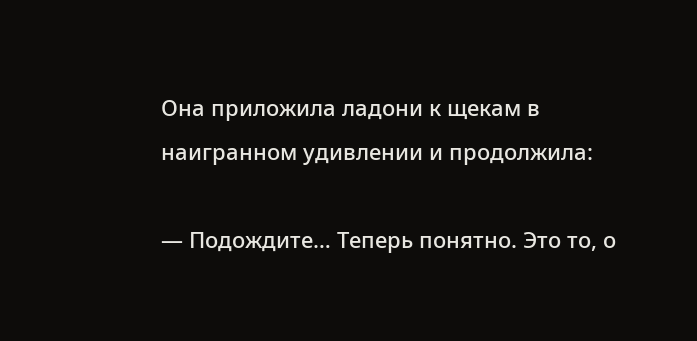Она приложила ладони к щекам в наигранном удивлении и продолжила:

— Подождите… Теперь понятно. Это то, о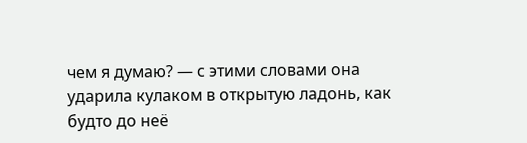чем я думаю? — с этими словами она ударила кулаком в открытую ладонь, как будто до неё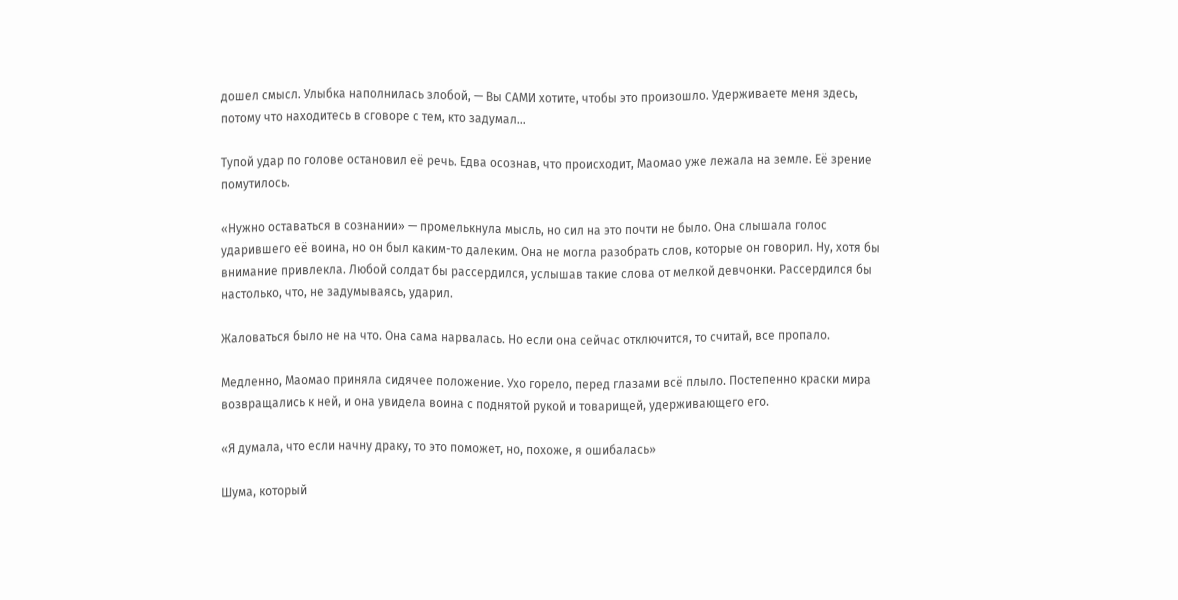дошел смысл. Улыбка наполнилась злобой, — Вы САМИ хотите, чтобы это произошло. Удерживаете меня здесь, потому что находитесь в сговоре с тем, кто задумал…

Тупой удар по голове остановил её речь. Едва осознав, что происходит, Маомао уже лежала на земле. Её зрение помутилось.

«Нужно оставаться в сознании» — промелькнула мысль, но сил на это почти не было. Она слышала голос ударившего её воина, но он был каким-то далеким. Она не могла разобрать слов, которые он говорил. Ну, хотя бы внимание привлекла. Любой солдат бы рассердился, услышав такие слова от мелкой девчонки. Рассердился бы настолько, что, не задумываясь, ударил.

Жаловаться было не на что. Она сама нарвалась. Но если она сейчас отключится, то считай, все пропало.

Медленно, Маомао приняла сидячее положение. Ухо горело, перед глазами всё плыло. Постепенно краски мира возвращались к ней, и она увидела воина с поднятой рукой и товарищей, удерживающего его.

«Я думала, что если начну драку, то это поможет, но, похоже, я ошибалась»

Шума, который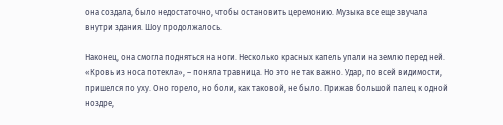она создала, было недостаточно, чтобы остановить церемонию. Музыка все еще звучала внутри здания. Шоу продолжалось.

Наконец, она смогла подняться на ноги. Несколько красных капель упали на землю перед ней. «Кровь из носа потекла», – поняла травница. Но это не так важно. Удар, по всей видимости, пришелся по уху. Оно горело, но боли, как таковой, не было. Прижав большой палец к одной ноздре,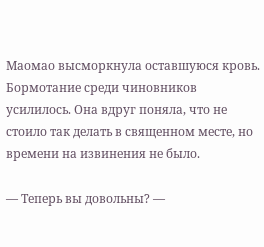Маомао высморкнула оставшуюся кровь. Бормотание среди чиновников усилилось. Она вдруг поняла, что не стоило так делать в священном месте, но времени на извинения не было.

— Теперь вы довольны? —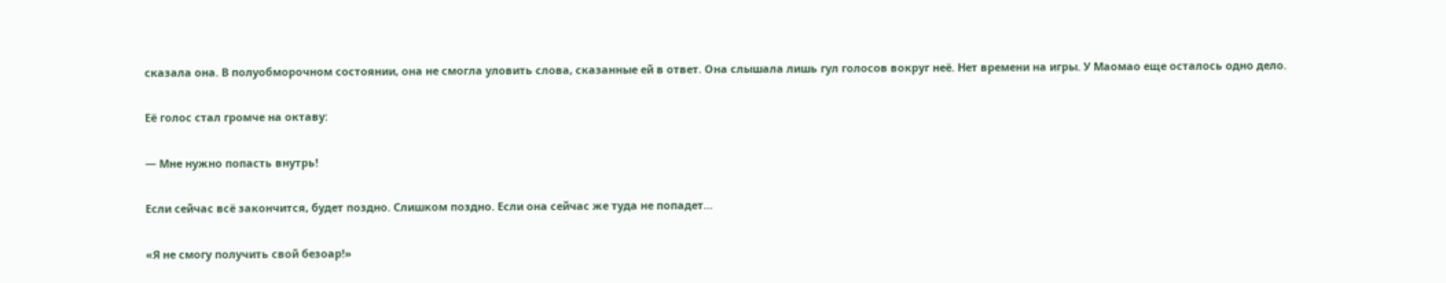сказала она. В полуобморочном состоянии, она не смогла уловить слова, сказанные ей в ответ. Она слышала лишь гул голосов вокруг неё. Нет времени на игры. У Маомао еще осталось одно дело.

Её голос стал громче на октаву:

— Мне нужно попасть внутрь!

Если сейчас всё закончится, будет поздно. Слишком поздно. Если она сейчас же туда не попадет…

«Я не смогу получить свой безоар!»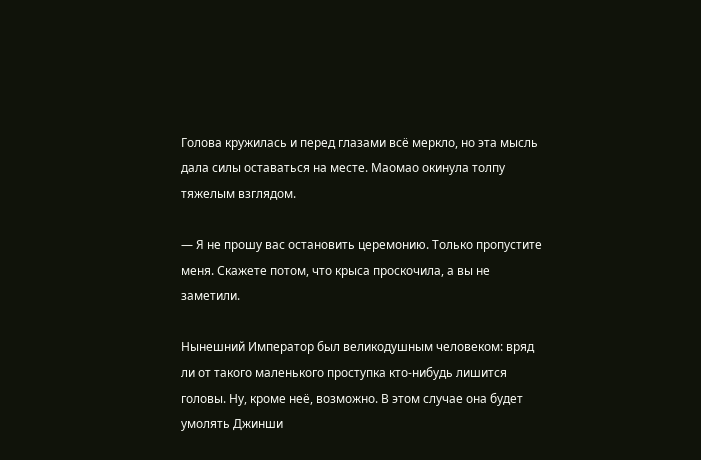Голова кружилась и перед глазами всё меркло, но эта мысль дала силы оставаться на месте. Маомао окинула толпу тяжелым взглядом.

— Я не прошу вас остановить церемонию. Только пропустите меня. Скажете потом, что крыса проскочила, а вы не заметили.

Нынешний Император был великодушным человеком: вряд ли от такого маленького проступка кто-нибудь лишится головы. Ну, кроме неё, возможно. В этом случае она будет умолять Джинши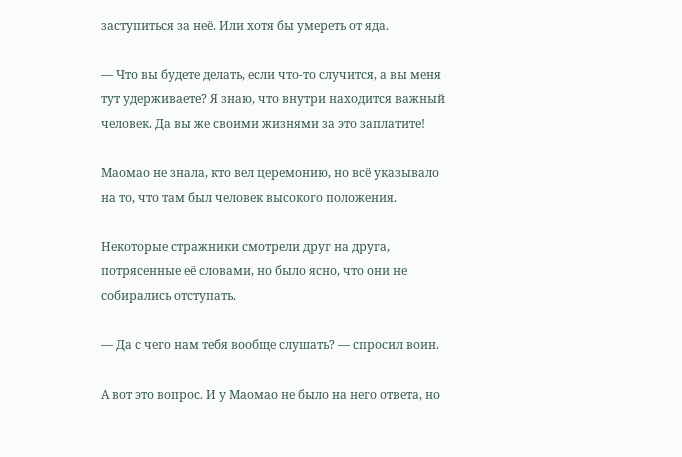заступиться за неё. Или хотя бы умереть от яда.

— Что вы будете делать, если что-то случится, а вы меня тут удерживаете? Я знаю, что внутри находится важный человек. Да вы же своими жизнями за это заплатите!

Маомао не знала, кто вел церемонию, но всё указывало на то, что там был человек высокого положения.

Некоторые стражники смотрели друг на друга, потрясенные её словами, но было ясно, что они не собирались отступать.

— Да с чего нам тебя вообще слушать? — спросил воин.

А вот это вопрос. И у Маомао не было на него ответа, но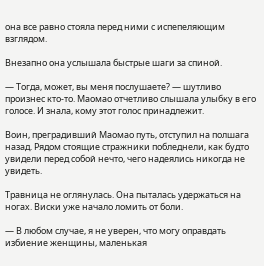она все равно стояла перед ними с испепеляющим взглядом.

Внезапно она услышала быстрые шаги за спиной.

— Тогда, может, вы меня послушаете? — шутливо произнес кто-то. Маомао отчетливо слышала улыбку в его голосе. И знала, кому этот голос принадлежит.

Воин, преградивший Маомао путь, отступил на полшага назад. Рядом стоящие стражники побледнели, как будто увидели перед собой нечто, чего надеялись никогда не увидеть.

Травница не оглянулась. Она пыталась удержаться на ногах. Виски уже начало ломить от боли.

— В любом случае, я не уверен, что могу оправдать избиение женщины, маленькая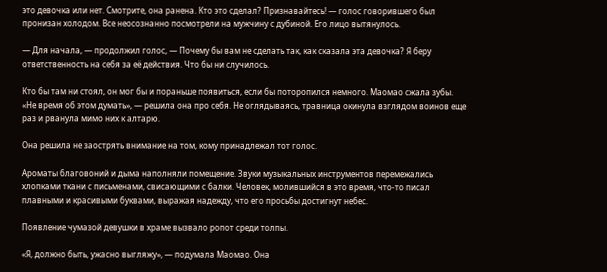это девочка или нет. Смотрите, она ранена. Кто это сделал? Признавайтесь! — голос говорившего был пронизан холодом. Все неосознанно посмотрели на мужчину с дубиной. Его лицо вытянулось.

— Для начала, — продолжил голос, — Почему бы вам не сделать так, как сказала эта девочка? Я беру ответственность на себя за её действия. Что бы ни случилось.

Кто бы там ни стоял, он мог бы и пораньше появиться, если бы поторопился немного. Маомао сжала зубы. «Не время об этом думать», — решила она про себя. Не оглядываясь, травница окинула взглядом воинов еще раз и рванула мимо них к алтарю.

Она решила не заострять внимание на том, кому принадлежал тот голос.

Ароматы благовоний и дыма наполняли помещение. Звуки музыкальных инструментов перемежались хлопками ткани с письменами, свисающими с балки. Человек, молившийся в это время, что-то писал плавными и красивыми буквами, выражая надежду, что его просьбы достигнут небес.

Появление чумазой девушки в храме вызвало ропот среди толпы.

«Я, должно быть, ужасно выгляжу», — подумала Маомао. Она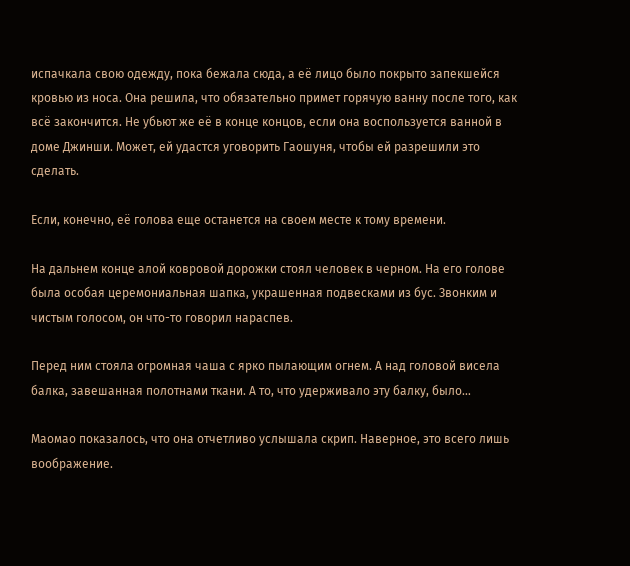испачкала свою одежду, пока бежала сюда, а её лицо было покрыто запекшейся кровью из носа. Она решила, что обязательно примет горячую ванну после того, как всё закончится. Не убьют же её в конце концов, если она воспользуется ванной в доме Джинши. Может, ей удастся уговорить Гаошуня, чтобы ей разрешили это сделать.

Если, конечно, её голова еще останется на своем месте к тому времени.

На дальнем конце алой ковровой дорожки стоял человек в черном. На его голове была особая церемониальная шапка, украшенная подвесками из бус. Звонким и чистым голосом, он что-то говорил нараспев.

Перед ним стояла огромная чаша с ярко пылающим огнем. А над головой висела балка, завешанная полотнами ткани. А то, что удерживало эту балку, было…

Маомао показалось, что она отчетливо услышала скрип. Наверное, это всего лишь воображение.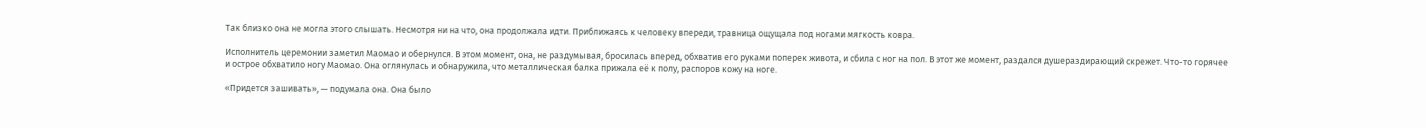Так близко она не могла этого слышать. Несмотря ни на что, она продолжала идти. Приближаясь к человеку впереди, травница ощущала под ногами мягкость ковра.

Исполнитель церемонии заметил Маомао и обернулся. В этом момент, она, не раздумывая, бросилась вперед, обхватив его руками поперек живота, и сбила с ног на пол. В этот же момент, раздался душераздирающий скрежет. Что-то горячее и острое обхватило ногу Маомао. Она оглянулась и обнаружила, что металлическая балка прижала её к полу, распоров кожу на ноге.

«Придется зашивать», — подумала она. Она было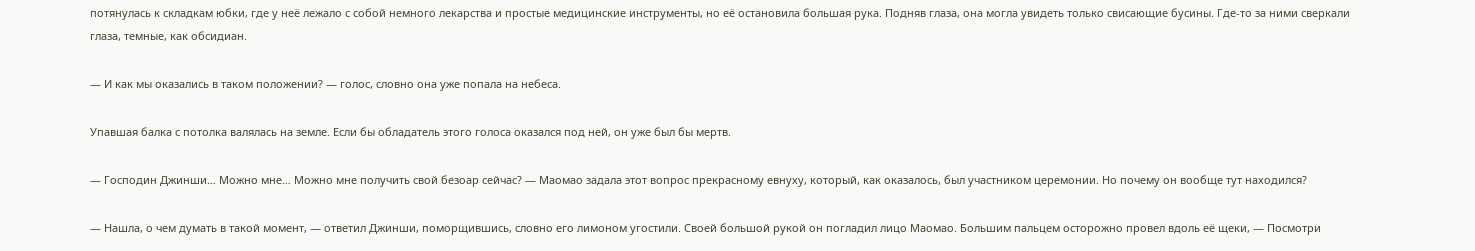потянулась к складкам юбки, где у неё лежало с собой немного лекарства и простые медицинские инструменты, но её остановила большая рука. Подняв глаза, она могла увидеть только свисающие бусины. Где-то за ними сверкали глаза, темные, как обсидиан.

— И как мы оказались в таком положении? — голос, словно она уже попала на небеса.

Упавшая балка с потолка валялась на земле. Если бы обладатель этого голоса оказался под ней, он уже был бы мертв.

— Господин Джинши… Можно мне… Можно мне получить свой безоар сейчас? — Маомао задала этот вопрос прекрасному евнуху, который, как оказалось, был участником церемонии. Но почему он вообще тут находился?

— Нашла, о чем думать в такой момент, — ответил Джинши, поморщившись, словно его лимоном угостили. Своей большой рукой он погладил лицо Маомао. Большим пальцем осторожно провел вдоль её щеки, — Посмотри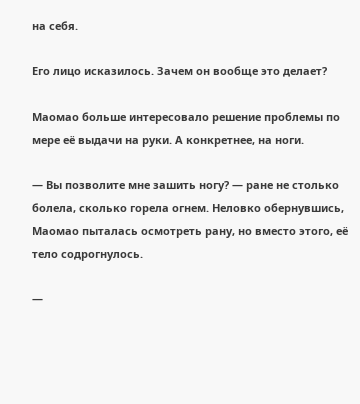на себя.

Его лицо исказилось. Зачем он вообще это делает?

Маомао больше интересовало решение проблемы по мере её выдачи на руки. А конкретнее, на ноги.

— Вы позволите мне зашить ногу? — ране не столько болела, сколько горела огнем. Неловко обернувшись, Маомао пыталась осмотреть рану, но вместо этого, её тело содрогнулось.

—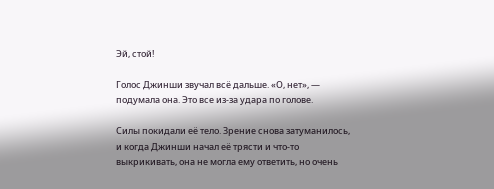Эй, стой!

Голос Джинши звучал всё дальше. «О, нет», — подумала она. Это все из-за удара по голове.

Силы покидали её тело. Зрение снова затуманилось, и когда Джинши начал её трясти и что-то выкрикивать, она не могла ему ответить, но очень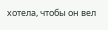хотела, чтобы он вел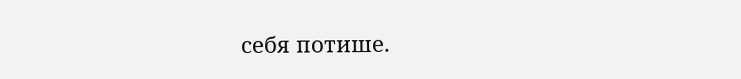себя потише.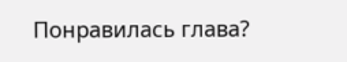Понравилась глава?